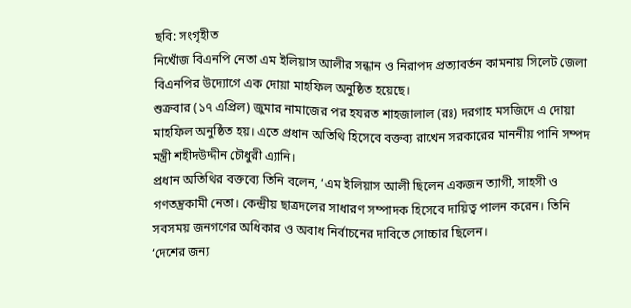ছবি: সংগৃহীত
নিখোঁজ বিএনপি নেতা এম ইলিয়াস আলীর সন্ধান ও নিরাপদ প্রত্যাবর্তন কামনায় সিলেট জেলা বিএনপির উদ্যোগে এক দোয়া মাহফিল অনুষ্ঠিত হয়েছে।
শুক্রবার (১৭ এপ্রিল) জুমার নামাজের পর হযরত শাহজালাল (রঃ) দরগাহ মসজিদে এ দোয়া মাহফিল অনুষ্ঠিত হয়। এতে প্রধান অতিথি হিসেবে বক্তব্য রাখেন সরকারের মাননীয় পানি সম্পদ মন্ত্রী শহীদউদ্দীন চৌধুরী এ্যানি।
প্রধান অতিথির বক্তব্যে তিনি বলেন, ‘এম ইলিয়াস আলী ছিলেন একজন ত্যাগী, সাহসী ও গণতন্ত্রকামী নেতা। কেন্দ্রীয় ছাত্রদলের সাধারণ সম্পাদক হিসেবে দায়িত্ব পালন করেন। তিনি সবসময় জনগণের অধিকার ও অবাধ নির্বাচনের দাবিতে সোচ্চার ছিলেন।
‘দেশের জন্য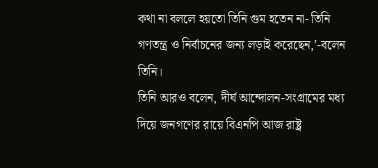কথা না বললে হয়তো তিনি গুম হতেন না- তিনি গণতন্ত্র ও নির্বাচনের জন্য লড়াই করেছেন,’-বলেন তিনি।
তিনি আরও বলেন, দীর্ঘ আন্দোলন-সংগ্রামের মধ্য দিয়ে জনগণের রায়ে বিএনপি আজ রাষ্ট্র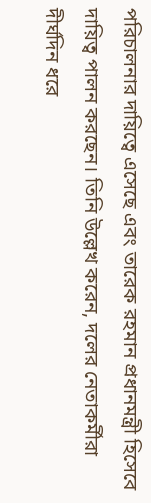পরিচালনার দায়িত্বে এসেছে এবং তারেক রহমান প্রধানমন্ত্রী হিসেবে দায়িত্ব পালন করছেন। তিনি উল্লেখ করেন, দলের নেতাকর্মীরা দীর্ঘদিন ধরে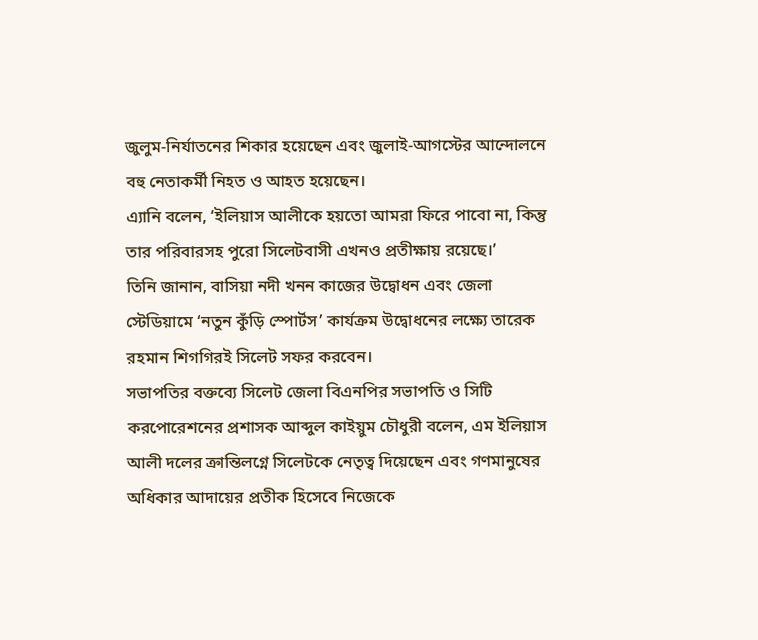জুলুম-নির্যাতনের শিকার হয়েছেন এবং জুলাই-আগস্টের আন্দোলনে বহু নেতাকর্মী নিহত ও আহত হয়েছেন।
এ্যানি বলেন, ‘ইলিয়াস আলীকে হয়তো আমরা ফিরে পাবো না, কিন্তু তার পরিবারসহ পুরো সিলেটবাসী এখনও প্রতীক্ষায় রয়েছে।’
তিনি জানান, বাসিয়া নদী খনন কাজের উদ্বোধন এবং জেলা স্টেডিয়ামে ‘নতুন কুঁড়ি স্পোর্টস’ কার্যক্রম উদ্বোধনের লক্ষ্যে তারেক রহমান শিগগিরই সিলেট সফর করবেন।
সভাপতির বক্তব্যে সিলেট জেলা বিএনপির সভাপতি ও সিটি করপোরেশনের প্রশাসক আব্দুল কাইয়ুম চৌধুরী বলেন, এম ইলিয়াস আলী দলের ক্রান্তিলগ্নে সিলেটকে নেতৃত্ব দিয়েছেন এবং গণমানুষের অধিকার আদায়ের প্রতীক হিসেবে নিজেকে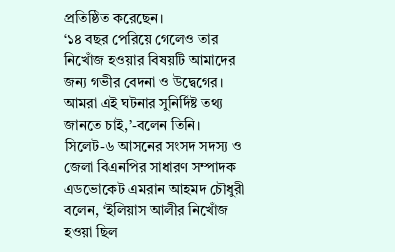প্রতিষ্ঠিত করেছেন।
‘১৪ বছর পেরিয়ে গেলেও তার নিখোঁজ হওয়ার বিষয়টি আমাদের জন্য গভীর বেদনা ও উদ্বেগের। আমরা এই ঘটনার সুনির্দিষ্ট তথ্য জানতে চাই,’-বলেন তিনি।
সিলেট-৬ আসনের সংসদ সদস্য ও জেলা বিএনপির সাধারণ সম্পাদক এডভোকেট এমরান আহমদ চৌধুরী বলেন, ‘ইলিয়াস আলীর নিখোঁজ হওয়া ছিল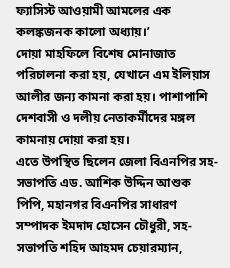ফ্যাসিস্ট আওয়ামী আমলের এক কলঙ্কজনক কালো অধ্যায়।’
দোয়া মাহফিলে বিশেষ মোনাজাত পরিচালনা করা হয়, যেখানে এম ইলিয়াস আলীর জন্য কামনা করা হয়। পাশাপাশি দেশবাসী ও দলীয় নেতাকর্মীদের মঙ্গল কামনায় দোয়া করা হয়।
এতে উপস্থিত ছিলেন জেলা বিএনপির সহ-সভাপতি এড. আশিক উদ্দিন আশুক পিপি, মহানগর বিএনপির সাধারণ সম্পাদক ইমদাদ হোসেন চৌধুরী, সহ-সভাপতি শহিদ আহমদ চেয়ারম্যান,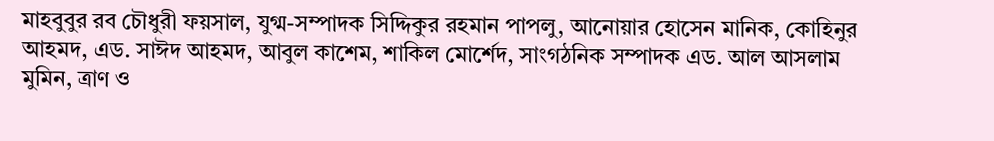মাহবুবুর রব চৌধুরী ফয়সাল, যুগ্ম-সম্পাদক সিদ্দিকুর রহমান পাপলু, আনোয়ার হোসেন মানিক, কোহিনুর আহমদ, এড. সাঈদ আহমদ, আবুল কাশেম, শাকিল মোর্শেদ, সাংগঠনিক সম্পাদক এড. আল আসলাম মুমিন, ত্রাণ ও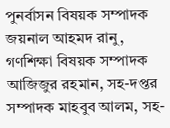পুনর্বাসন বিষয়ক সম্পাদক জয়নাল আহমদ রানু, গণশিক্ষা বিষয়ক সম্পাদক আজিজুর রহমান, সহ-দপ্তর সম্পাদক মাহবুব আলম, সহ-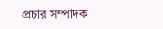প্রচার সম্পাদক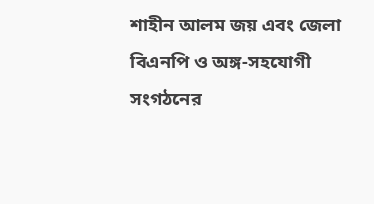শাহীন আলম জয় এবং জেলা বিএনপি ও অঙ্গ-সহযোগী সংগঠনের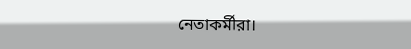নেতাকর্মীরা।